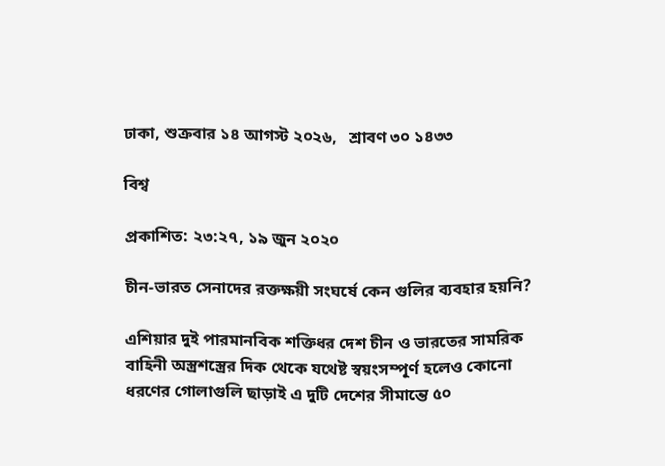ঢাকা, শুক্রবার ১৪ আগস্ট ২০২৬,   শ্রাবণ ৩০ ১৪৩৩

বিশ্ব

প্রকাশিত: ২৩:২৭, ১৯ জুন ২০২০

চীন-ভারত সেনাদের রক্তক্ষয়ী সংঘর্ষে কেন গুলির ব্যবহার হয়নি?

এশিয়ার দুই পারমানবিক শক্তিধর দেশ চীন ও ভারতের সামরিক বাহিনী অস্ত্রশস্ত্রের দিক থেকে যথেষ্ট স্বয়ংসম্পূর্ণ হলেও কোনো ধরণের গোলাগুলি ছাড়াই এ দুটি দেশের সীমান্তে ৫০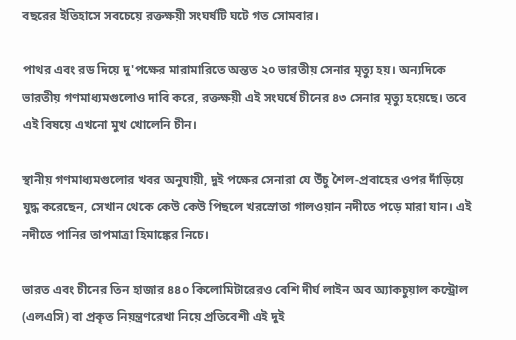বছরের ইতিহাসে সবচেয়ে রক্তক্ষয়ী সংঘর্ষটি ঘটে গত সোমবার।

পাথর এবং রড দিয়ে দু'পক্ষের মারামারিতে অন্তত ২০ ভারতীয় সেনার মৃত্যু হয়। অন্যদিকে ভারতীয় গণমাধ্যমগুলোও দাবি করে, রক্তক্ষয়ী এই সংঘর্ষে চীনের ৪৩ সেনার মৃত্যু হয়েছে। তবে এই বিষয়ে এখনো মুখ খোলেনি চীন।

স্থানীয় গণমাধ্যমগুলোর খবর অনুযায়ী, দুই পক্ষের সেনারা যে উঁচু শৈল-প্রবাহের ওপর দাঁড়িয়ে যুদ্ধ করেছেন, সেখান থেকে কেউ কেউ পিছলে খরস্রোতা গালওয়ান নদীতে পড়ে মারা যান। এই নদীতে পানির তাপমাত্রা হিমাঙ্কের নিচে।

ভারত এবং চীনের তিন হাজার ৪৪০ কিলোমিটারেরও বেশি দীর্ঘ লাইন অব অ্যাকচুয়াল কন্ট্রোল (এলএসি) বা প্রকৃত নিয়ন্ত্রণরেখা নিয়ে প্রতিবেশী এই দুই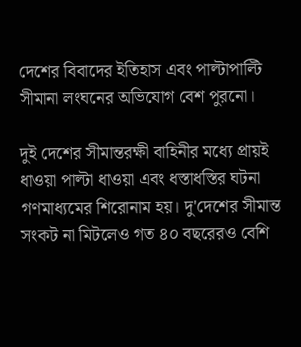দেশের বিবাদের ইতিহাস এবং পাল্টাপাল্টি সীমানা লংঘনের অভিযোগ বেশ পুরনো।

দুই দেশের সীমান্তরক্ষী বাহিনীর মধ্যে প্রায়ই ধাওয়া পাল্টা ধাওয়া এবং ধস্তাধস্তির ঘটনা গণমাধ্যমের শিরোনাম হয়। দু'দেশের সীমান্ত সংকট না মিটলেও গত ৪০ বছরেরও বেশি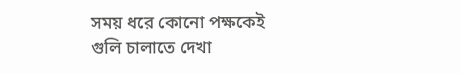সময় ধরে কোনো পক্ষকেই গুলি চালাতে দেখা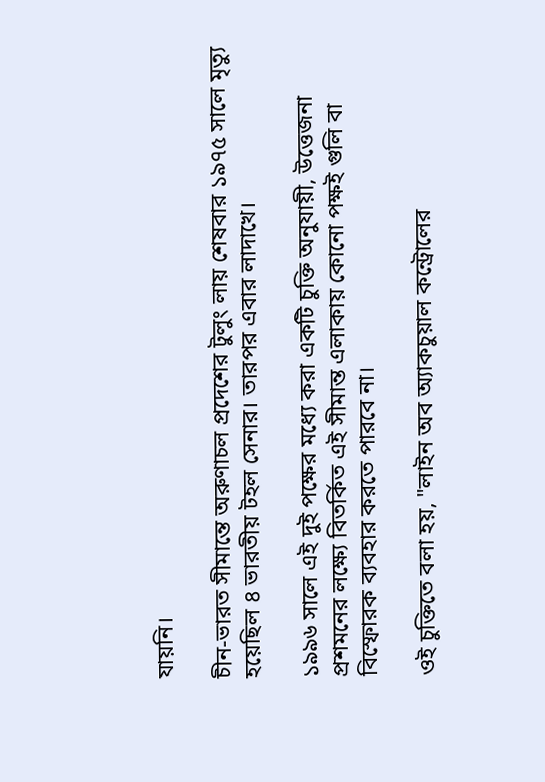যায়নি।

চীন-ভারত সীমান্তে অরুণাচল প্রদেশের টুলুং লায় শেষবার ১৯৭৫ সালে মৃত্যু হয়েছিল ৪ ভারতীয় টহল সেনার। তারপর এবার লাদাখে।

১৯৯৬ সালে এই দুই পক্ষের মধ্যে করা একটি চুক্তি অনুযায়ী, উত্তেজনা প্রশমনের লক্ষ্যে বিতর্কিত এই সীমান্ত এলাকায় কোনো পক্ষই গুলি বা বিস্ফোরক ব্যবহার করতে পারবে না।

ওই চুক্তিতে বলা হয়, "লাইন অব অ্যাকচুয়াল কন্ট্রোলের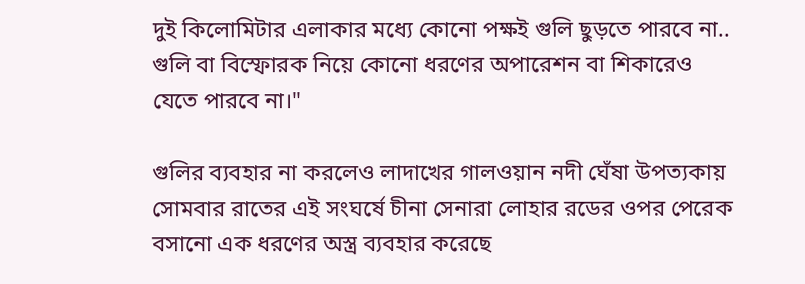দুই কিলোমিটার এলাকার মধ্যে কোনো পক্ষই গুলি ছুড়তে পারবে না.. গুলি বা বিস্ফোরক নিয়ে কোনো ধরণের অপারেশন বা শিকারেও যেতে পারবে না।"

গুলির ব্যবহার না করলেও লাদাখের গালওয়ান নদী ঘেঁষা উপত্যকায় সোমবার রাতের এই সংঘর্ষে চীনা সেনারা লোহার রডের ওপর পেরেক বসানো এক ধরণের অস্ত্র ব্যবহার করেছে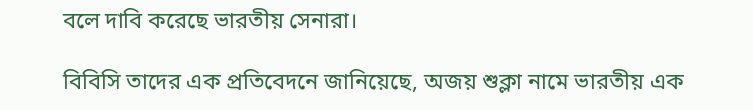বলে দাবি করেছে ভারতীয় সেনারা।

বিবিসি তাদের এক প্রতিবেদনে জানিয়েছে, অজয় শুক্লা নামে ভারতীয় এক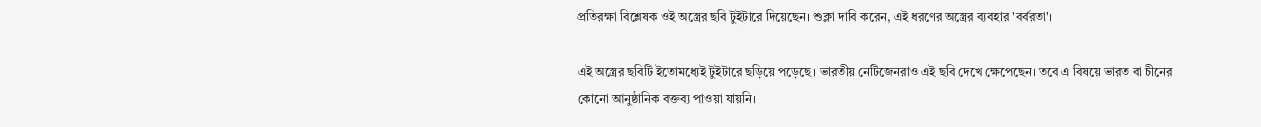প্রতিরক্ষা বিশ্লেষক ওই অস্ত্রের ছবি টুইটারে দিয়েছেন। শুক্লা দাবি করেন, এই ধরণের অস্ত্রের ব্যবহার 'বর্বরতা'।

এই অস্ত্রের ছবিটি ইতোমধ্যেই টুইটারে ছড়িয়ে পড়েছে। ভারতীয় নেটিজেনরাও এই ছবি দেখে ক্ষেপেছেন। তবে এ বিষয়ে ভারত বা চীনের কোনো আনুষ্ঠানিক বক্তব্য পাওয়া যায়নি।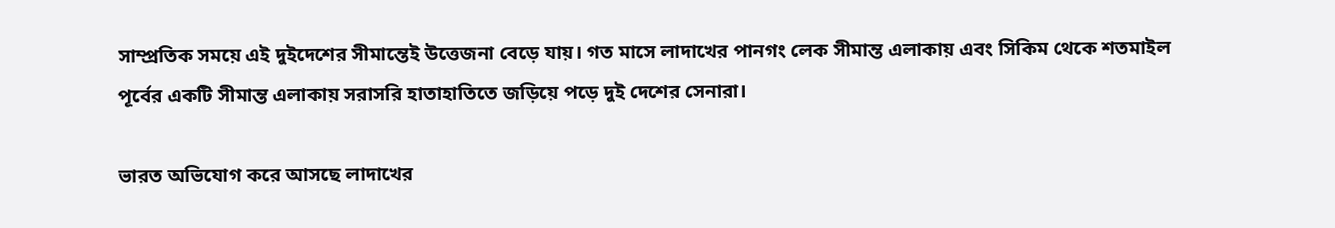সাম্প্রতিক সময়ে এই দুইদেশের সীমান্তেই উত্তেজনা বেড়ে যায়। গত মাসে লাদাখের পানগং লেক সীমান্ত এলাকায় এবং সিকিম থেকে শতমাইল পূর্বের একটি সীমান্ত এলাকায় সরাসরি হাতাহাতিতে জড়িয়ে পড়ে দুই দেশের সেনারা।

ভারত অভিযোগ করে আসছে লাদাখের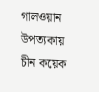গালওয়ান উপত্যকায় চীন কয়েক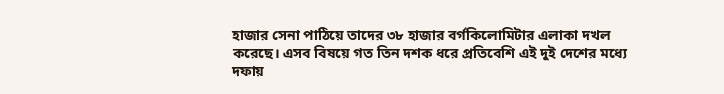হাজার সেনা পাঠিয়ে তাদের ৩৮ হাজার বর্গকিলোমিটার এলাকা দখল করেছে। এসব বিষয়ে গত তিন দশক ধরে প্রতিবেশি এই দুই দেশের মধ্যে দফায়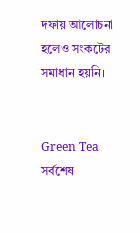দফায় আলোচনা হলেও সংকটের সমাধান হয়নি।


Green Tea
সর্বশেষ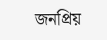জনপ্রিয়